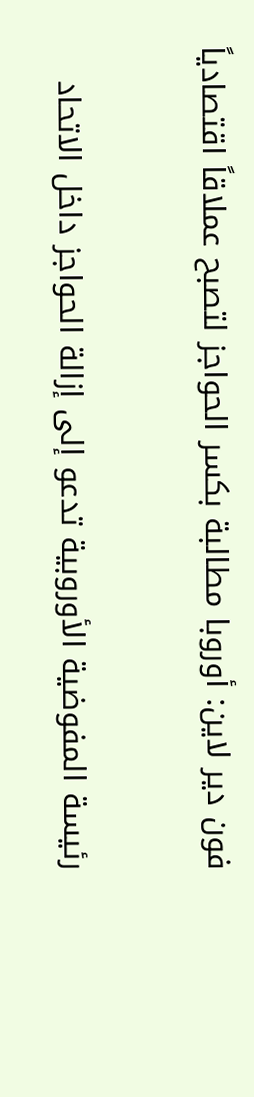فون دير لاين: أوروبا مطالبة بكسر الحواجز لتصبح عملاقاً اقتصادياً

رئيسة المفوضية الأوروبية تدعو إلى إزالة الحواجز داخل الاتحاد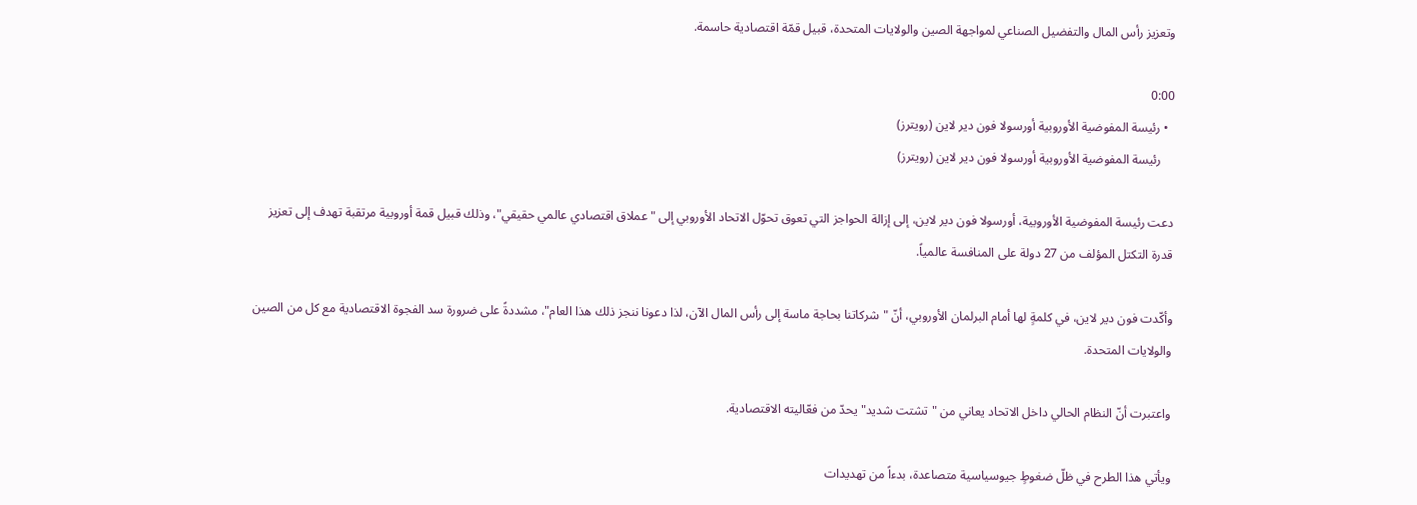وتعزيز رأس المال والتفضيل الصناعي لمواجهة الصين والولايات المتحدة، قبيل قمّة اقتصادية حاسمة.

0:00
  • رئيسة المفوضية الأوروبية أورسولا فون دير لاين (رويترز)
    رئيسة المفوضية الأوروبية أورسولا فون دير لاين (رويترز)

دعت رئيسة المفوضية الأوروبية، أورسولا فون دير لاين، إلى إزالة الحواجز التي تعوق تحوّل الاتحاد الأوروبي إلى "عملاق اقتصادي عالمي حقيقي"، وذلك قبيل قمة أوروبية مرتقبة تهدف إلى تعزيز قدرة التكتل المؤلف من 27 دولة على المنافسة عالمياً.

وأكّدت فون دير لاين، في كلمةٍ لها أمام البرلمان الأوروبي، أنّ "شركاتنا بحاجة ماسة إلى رأس المال الآن، لذا دعونا ننجز ذلك هذا العام"، مشددةً على ضرورة سد الفجوة الاقتصادية مع كل من الصين والولايات المتحدة.

واعتبرت أنّ النظام الحالي داخل الاتحاد يعاني من "تشتت شديد" يحدّ من فعّاليته الاقتصادية.

ويأتي هذا الطرح في ظلّ ضغوطٍ جيوسياسية متصاعدة، بدءاً من تهديدات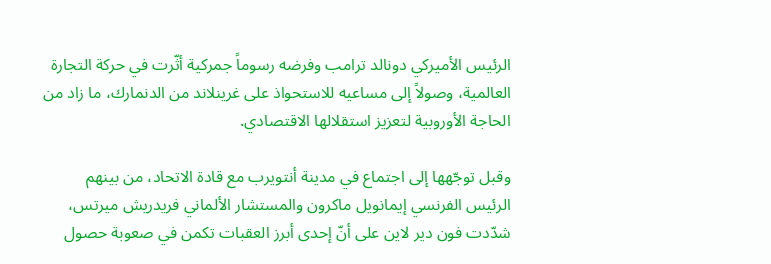الرئيس الأميركي دونالد ترامب وفرضه رسوماً جمركية أثّرت في حركة التجارة العالمية، وصولاً إلى مساعيه للاستحواذ على غرينلاند من الدنمارك، ما زاد من الحاجة الأوروبية لتعزيز استقلالها الاقتصادي.

وقبل توجّهها إلى اجتماع في مدينة أنتويرب مع قادة الاتحاد، من بينهم الرئيس الفرنسي إيمانويل ماكرون والمستشار الألماني فريدريش ميرتس، شدّدت فون دير لاين على أنّ إحدى أبرز العقبات تكمن في صعوبة حصول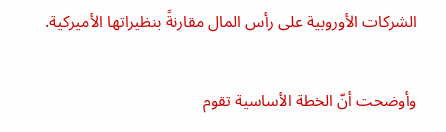الشركات الأوروبية على رأس المال مقارنةً بنظيراتها الأميركية.

وأوضحت أنّ الخطة الأساسية تقوم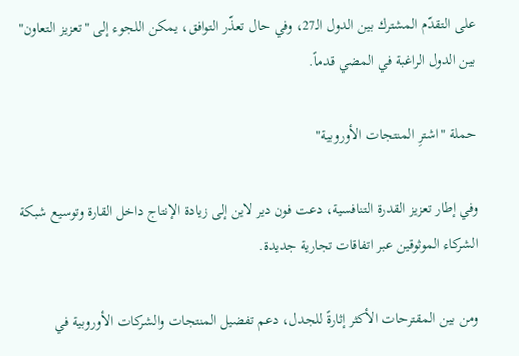على التقدّم المشترك بين الدول الـ27، وفي حال تعذّر التوافق، يمكن اللجوء إلى "تعزيز التعاون" بين الدول الراغبة في المضي قدماً.

حملة "اشترِ المنتجات الأوروبية"

وفي إطار تعزيز القدرة التنافسية، دعت فون دير لاين إلى زيادة الإنتاج داخل القارة وتوسيع شبكة الشركاء الموثوقين عبر اتفاقات تجارية جديدة.

ومن بين المقترحات الأكثر إثارةً للجدل، دعم تفضيل المنتجات والشركات الأوروبية في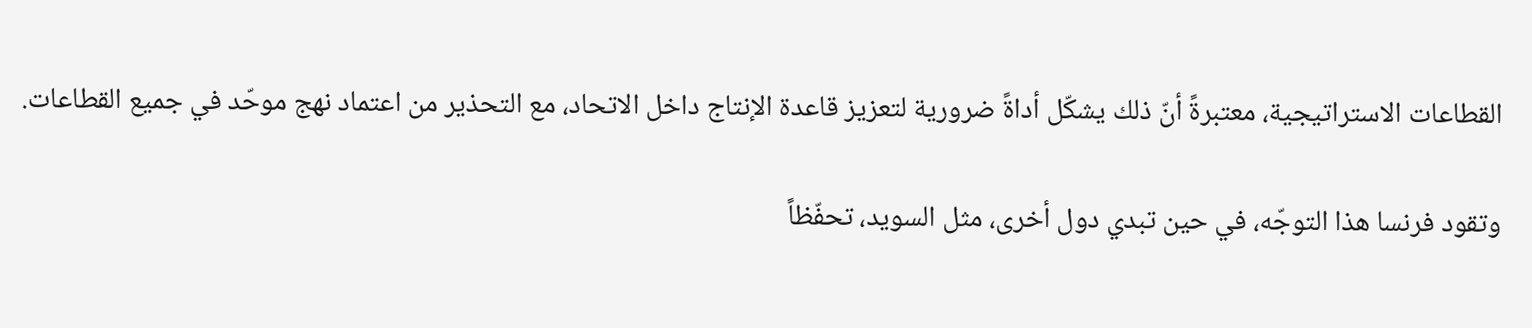القطاعات الاستراتيجية، معتبرةً أنّ ذلك يشكّل أداةً ضرورية لتعزيز قاعدة الإنتاج داخل الاتحاد، مع التحذير من اعتماد نهج موحّد في جميع القطاعات.

وتقود فرنسا هذا التوجّه، في حين تبدي دول أخرى، مثل السويد، تحفّظاً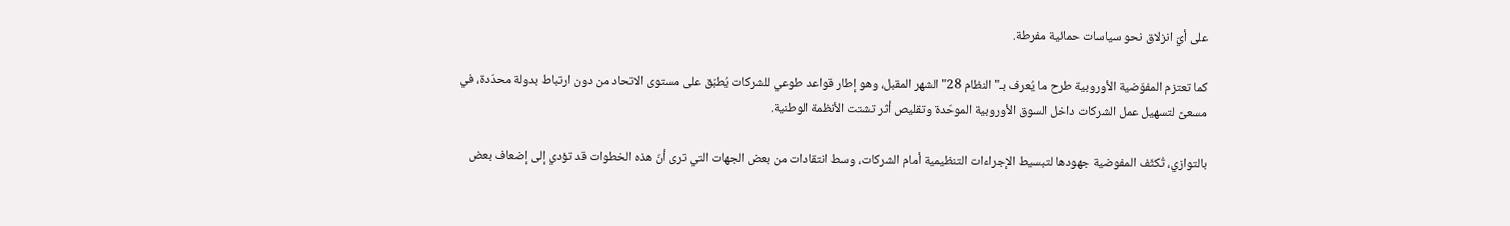على أيّ انزلاق نحو سياسات حمائية مفرطة.

كما تعتزم المفوّضية الأوروبية طرح ما يُعرف بـ"النظام 28" الشهر المقبل، وهو إطار قواعد طوعي للشركات يُطبّق على مستوى الاتحاد من دون ارتباط بدولة محدّدة، في مسعىً لتسهيل عمل الشركات داخل السوق الأوروبية الموحّدة وتقليص أثر تشتت الأنظمة الوطنية.

بالتوازي، تُكثّف المفوضية جهودها لتبسيط الإجراءات التنظيمية أمام الشركات، وسط انتقادات من بعض الجهات التي ترى أنّ هذه الخطوات قد تؤدي إلى إضعاف بعض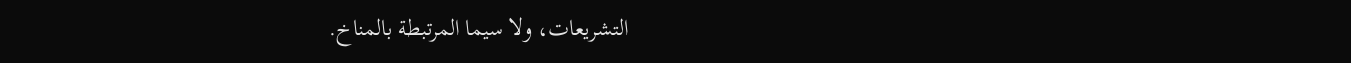التشريعات، ولا سيما المرتبطة بالمناخ.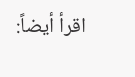اقرأ أيضاً: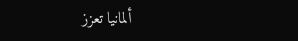ألمانيا تعزز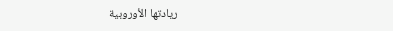ريادتها الأوروبية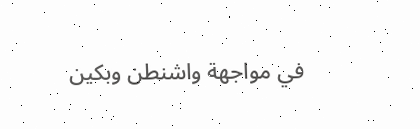في مواجهة واشنطن وبكين